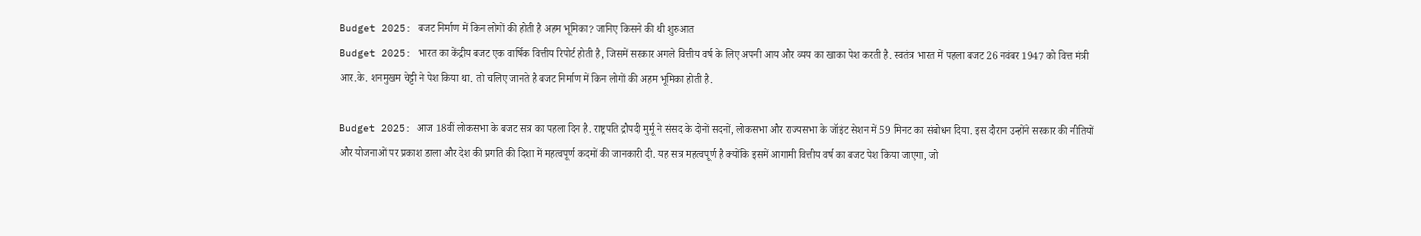Budget 2025: बजट निर्माण में किन लोगों की होती है अहम भूमिका? जानिए किसने की थी शुरुआत
Budget 2025: भारत का केंद्रीय बजट एक वार्षिक वित्तीय रिपोर्ट होती है, जिसमें सरकार अगले वित्तीय वर्ष के लिए अपनी आय और व्यय का खाका पेश करती है. स्वतंत्र भारत में पहला बजट 26 नवंबर 1947 को वित्त मंत्री आर.के. शनमुखम चेट्टी ने पेश किया था. तो चलिए जानते है बजट निर्माण में किन लोगों की अहम भूमिका होती है.

Budget 2025: आज 18वीं लोकसभा के बजट सत्र का पहला दिन है. राष्ट्रपति द्रौपदी मुर्मू ने संसद के दोनों सदनों, लोकसभा और राज्यसभा के जॉइंट सेशन में 59 मिनट का संबोधन दिया. इस दौरान उन्होंने सरकार की नीतियों और योजनाओं पर प्रकाश डाला और देश की प्रगति की दिशा में महत्वपूर्ण कदमों की जानकारी दी. यह सत्र महत्वपूर्ण है क्योंकि इसमें आगामी वित्तीय वर्ष का बजट पेश किया जाएगा, जो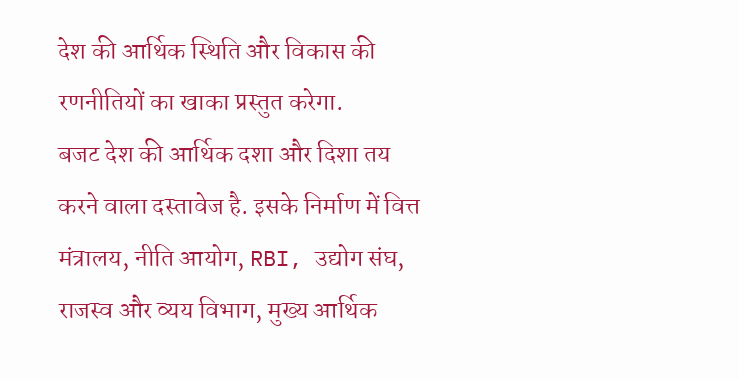देश की आर्थिक स्थिति और विकास की रणनीतियों का खाका प्रस्तुत करेगा.
बजट देश की आर्थिक दशा और दिशा तय करने वाला दस्तावेज है. इसके निर्माण में वित्त मंत्रालय, नीति आयोग, RBI, उद्योग संघ, राजस्व और व्यय विभाग, मुख्य आर्थिक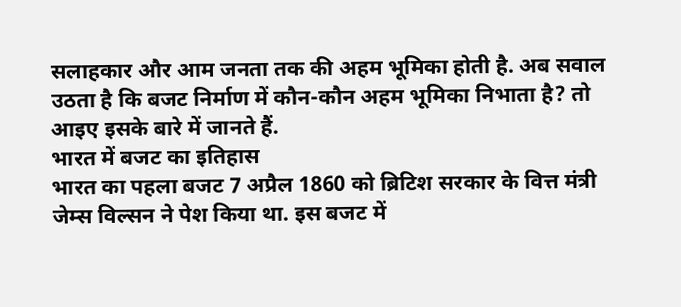सलाहकार और आम जनता तक की अहम भूमिका होती है. अब सवाल उठता है कि बजट निर्माण में कौन-कौन अहम भूमिका निभाता है? तो आइए इसके बारे में जानते हैं.
भारत में बजट का इतिहास
भारत का पहला बजट 7 अप्रैल 1860 को ब्रिटिश सरकार के वित्त मंत्री जेम्स विल्सन ने पेश किया था. इस बजट में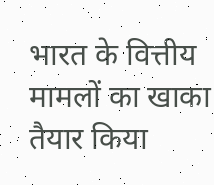भारत के वित्तीय मामलों का खाका तैयार किया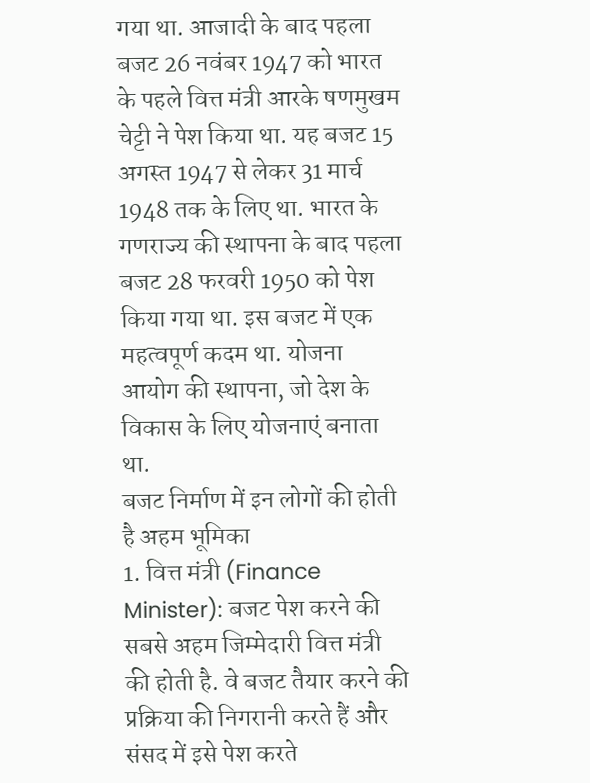गया था. आजादी के बाद पहला बजट 26 नवंबर 1947 को भारत के पहले वित्त मंत्री आरके षणमुखम चेट्टी ने पेश किया था. यह बजट 15 अगस्त 1947 से लेकर 31 मार्च 1948 तक के लिए था. भारत के गणराज्य की स्थापना के बाद पहला बजट 28 फरवरी 1950 को पेश किया गया था. इस बजट में एक महत्वपूर्ण कदम था. योजना आयोग की स्थापना, जो देश के विकास के लिए योजनाएं बनाता था.
बजट निर्माण में इन लोगों की होती है अहम भूमिका
1. वित्त मंत्री (Finance Minister): बजट पेश करने की सबसे अहम जिम्मेदारी वित्त मंत्री की होती है. वे बजट तैयार करने की प्रक्रिया की निगरानी करते हैं और संसद में इसे पेश करते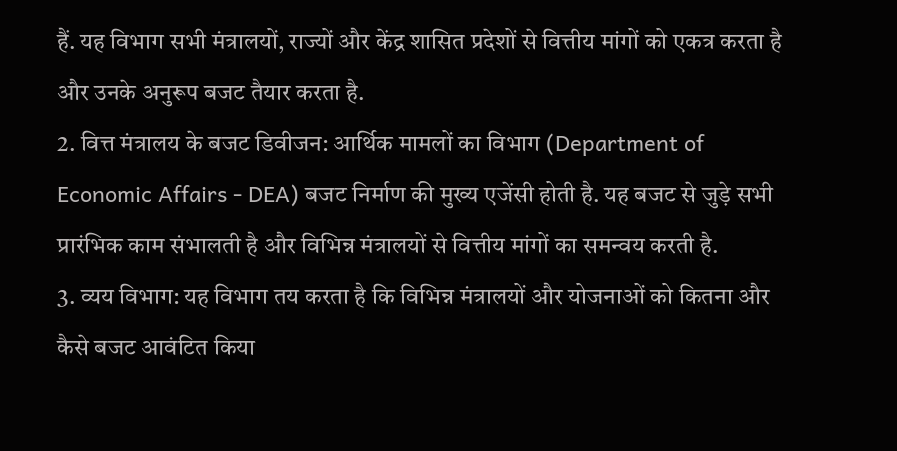हैं. यह विभाग सभी मंत्रालयों, राज्यों और केंद्र शासित प्रदेशों से वित्तीय मांगों को एकत्र करता है और उनके अनुरूप बजट तैयार करता है.
2. वित्त मंत्रालय के बजट डिवीजन: आर्थिक मामलों का विभाग (Department of Economic Affairs - DEA) बजट निर्माण की मुख्य एजेंसी होती है. यह बजट से जुड़े सभी प्रारंभिक काम संभालती है और विभिन्न मंत्रालयों से वित्तीय मांगों का समन्वय करती है.
3. व्यय विभाग: यह विभाग तय करता है कि विभिन्न मंत्रालयों और योजनाओं को कितना और कैसे बजट आवंटित किया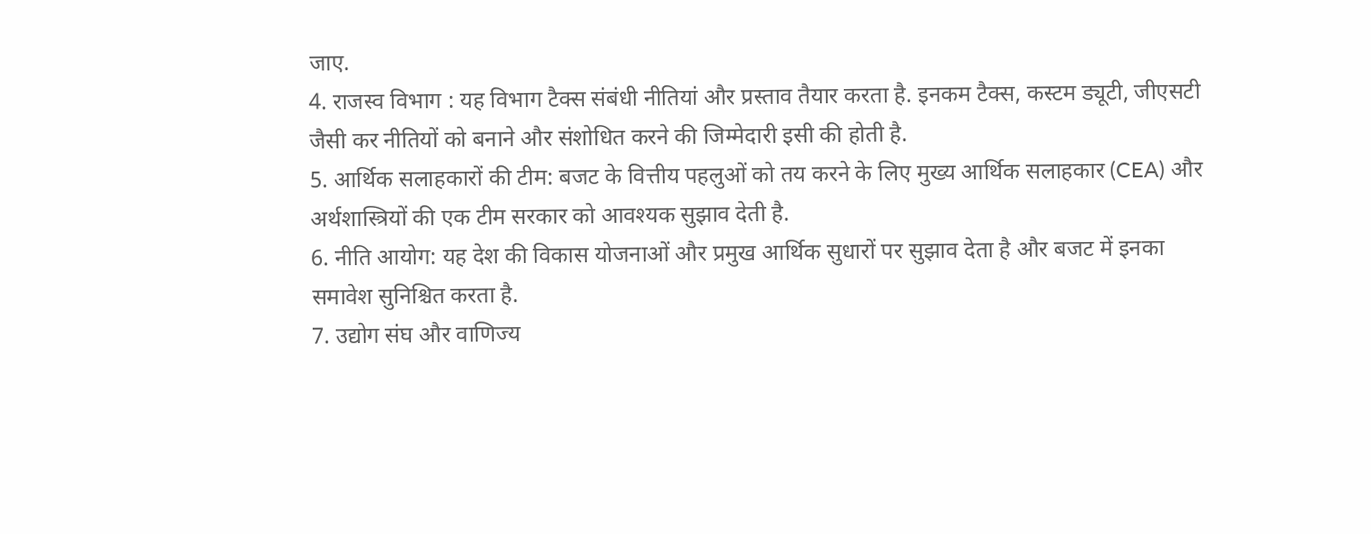जाए.
4. राजस्व विभाग : यह विभाग टैक्स संबंधी नीतियां और प्रस्ताव तैयार करता है. इनकम टैक्स, कस्टम ड्यूटी, जीएसटी जैसी कर नीतियों को बनाने और संशोधित करने की जिम्मेदारी इसी की होती है.
5. आर्थिक सलाहकारों की टीम: बजट के वित्तीय पहलुओं को तय करने के लिए मुख्य आर्थिक सलाहकार (CEA) और अर्थशास्त्रियों की एक टीम सरकार को आवश्यक सुझाव देती है.
6. नीति आयोग: यह देश की विकास योजनाओं और प्रमुख आर्थिक सुधारों पर सुझाव देता है और बजट में इनका समावेश सुनिश्चित करता है.
7. उद्योग संघ और वाणिज्य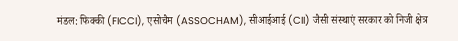मंडल: फिक्की (FICCI), एसोचैम (ASSOCHAM), सीआईआई (CII) जैसी संस्थाएं सरकार को निजी क्षेत्र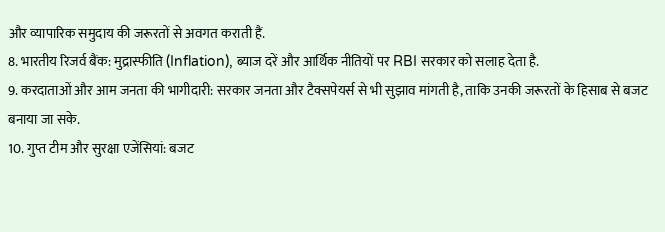और व्यापारिक समुदाय की जरूरतों से अवगत कराती हैं.
8. भारतीय रिजर्व बैंक: मुद्रास्फीति (Inflation), ब्याज दरें और आर्थिक नीतियों पर RBI सरकार को सलाह देता है.
9. करदाताओं और आम जनता की भागीदारी: सरकार जनता और टैक्सपेयर्स से भी सुझाव मांगती है, ताकि उनकी जरूरतों के हिसाब से बजट बनाया जा सके.
10. गुप्त टीम और सुरक्षा एजेंसियां: बजट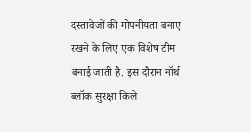दस्तावेजों की गोपनीयता बनाए रखने के लिए एक विशेष टीम बनाई जाती है. इस दौरान नॉर्थ ब्लॉक सुरक्षा किले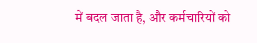में बदल जाता है, और कर्मचारियों को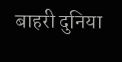बाहरी दुनिया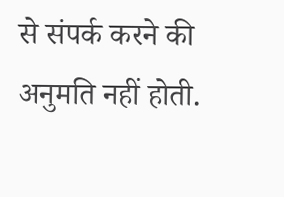से संपर्क करने की अनुमति नहीं होती.